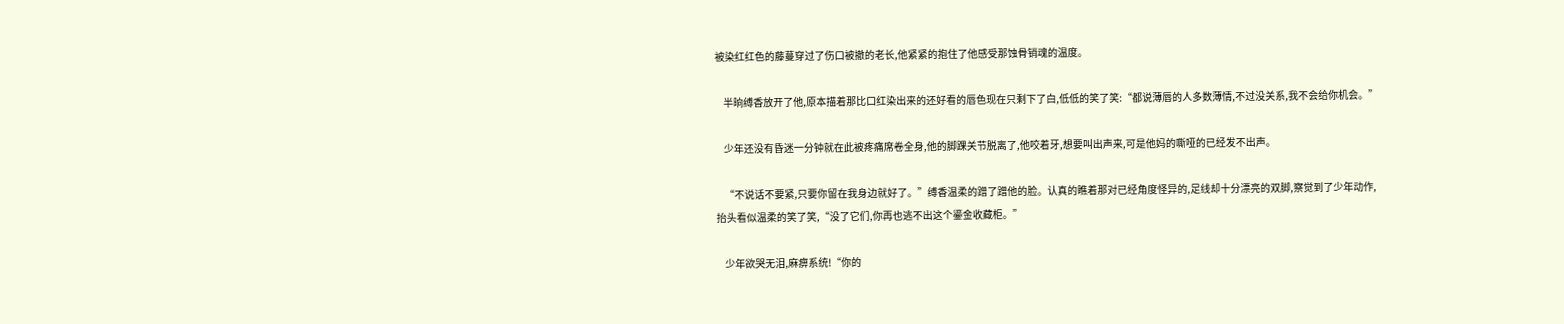被染红红色的藤蔓穿过了伤口被撤的老长,他紧紧的抱住了他感受那蚀骨销魂的温度。

    半晌缚香放开了他,原本描着那比口红染出来的还好看的唇色现在只剩下了白,低低的笑了笑:“都说薄唇的人多数薄情,不过没关系,我不会给你机会。”

    少年还没有昏迷一分钟就在此被疼痛席卷全身,他的脚踝关节脱离了,他咬着牙,想要叫出声来,可是他妈的嘶哑的已经发不出声。

    “不说话不要紧,只要你留在我身边就好了。”缚香温柔的蹭了蹭他的脸。认真的瞧着那对已经角度怪异的,足线却十分漂亮的双脚,察觉到了少年动作,抬头看似温柔的笑了笑,“没了它们,你再也逃不出这个鎏金收藏柜。”

    少年欲哭无泪,麻痹系统!“你的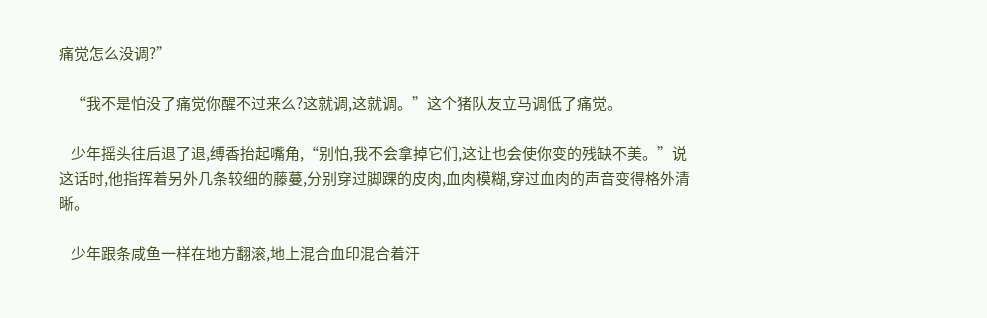痛觉怎么没调?”

    “我不是怕没了痛觉你醒不过来么?这就调,这就调。”这个猪队友立马调低了痛觉。

    少年摇头往后退了退,缚香抬起嘴角,“别怕,我不会拿掉它们,这让也会使你变的残缺不美。”说这话时,他指挥着另外几条较细的藤蔓,分别穿过脚踝的皮肉,血肉模糊,穿过血肉的声音变得格外清晰。

    少年跟条咸鱼一样在地方翻滚,地上混合血印混合着汗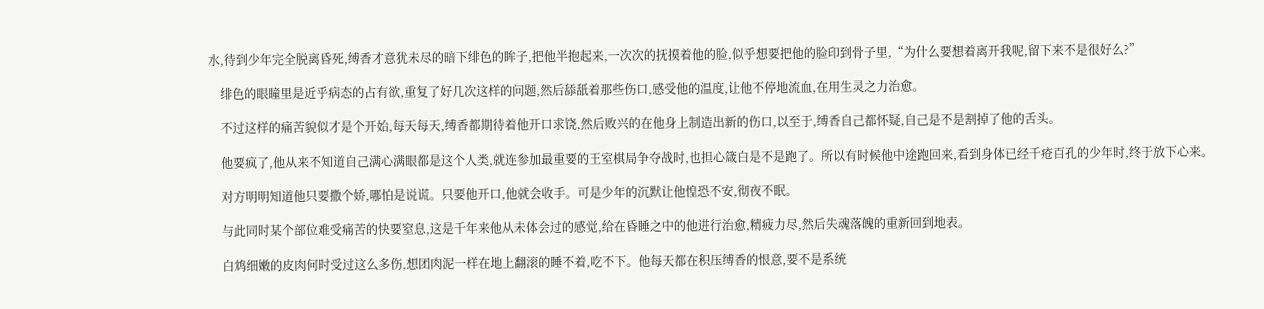水,待到少年完全脱离昏死,缚香才意犹未尽的暗下绯色的眸子,把他半抱起来,一次次的抚摸着他的脸,似乎想要把他的脸印到骨子里,“为什么要想着离开我呢,留下来不是很好么?”

    绯色的眼瞳里是近乎病态的占有欲,重复了好几次这样的问题,然后舔舐着那些伤口,感受他的温度,让他不停地流血,在用生灵之力治愈。

    不过这样的痛苦貌似才是个开始,每天每天,缚香都期待着他开口求饶,然后败兴的在他身上制造出新的伤口,以至于,缚香自己都怀疑,自己是不是割掉了他的舌头。

    他要疯了,他从来不知道自己满心满眼都是这个人类,就连参加最重要的王室棋局争夺战时,也担心箴白是不是跑了。所以有时候他中途跑回来,看到身体已经千疮百孔的少年时,终于放下心来。

    对方明明知道他只要撒个娇,哪怕是说谎。只要他开口,他就会收手。可是少年的沉默让他惶恐不安,彻夜不眠。

    与此同时某个部位难受痛苦的快要窒息,这是千年来他从未体会过的感觉,给在昏睡之中的他进行治愈,精疲力尽,然后失魂落魄的重新回到地表。

    白鸩细嫩的皮肉何时受过这么多伤,想团肉泥一样在地上翻滚的睡不着,吃不下。他每天都在积压缚香的恨意,要不是系统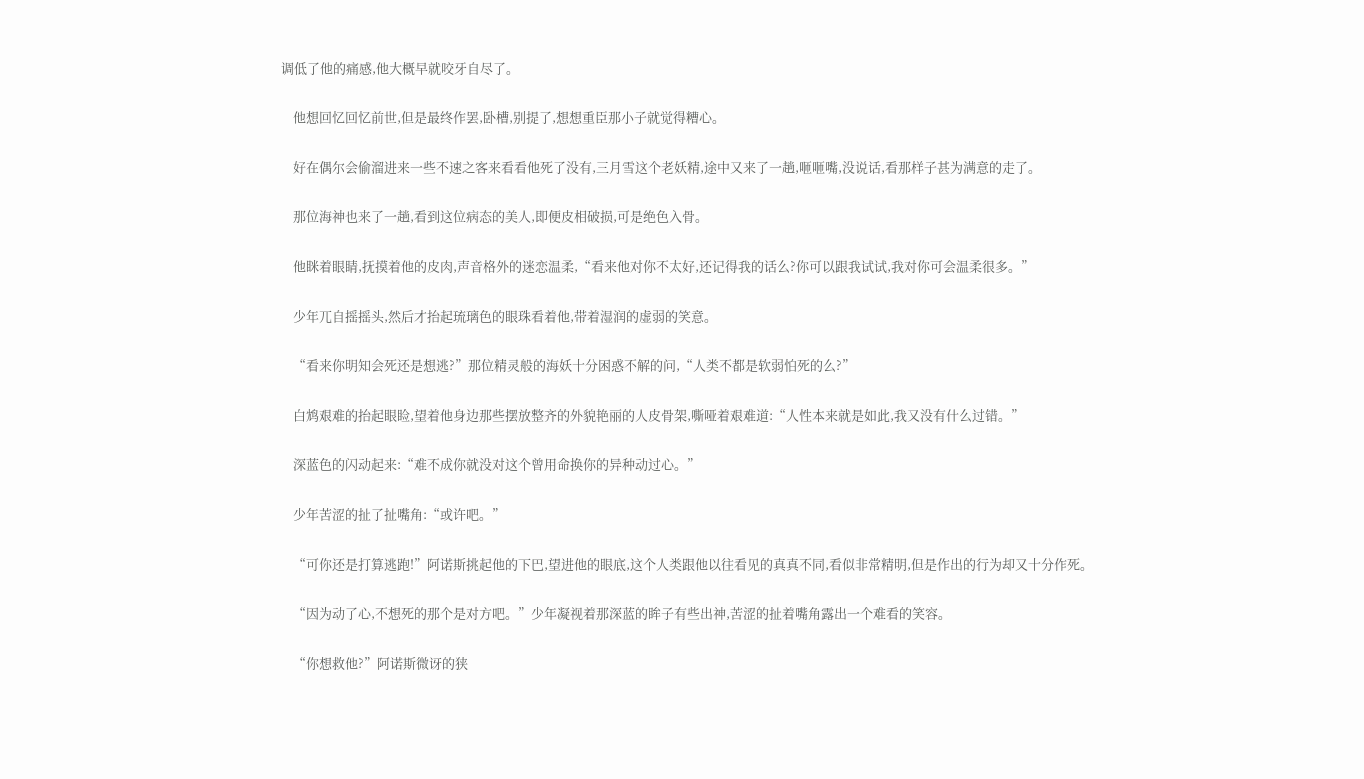调低了他的痛感,他大概早就咬牙自尽了。

    他想回忆回忆前世,但是最终作罢,卧槽,别提了,想想重臣那小子就觉得糟心。

    好在偶尔会偷溜进来一些不速之客来看看他死了没有,三月雪这个老妖精,途中又来了一趟,咂咂嘴,没说话,看那样子甚为满意的走了。

    那位海神也来了一趟,看到这位病态的美人,即便皮相破损,可是绝色入骨。

    他眯着眼睛,抚摸着他的皮肉,声音格外的迷恋温柔,“看来他对你不太好,还记得我的话么?你可以跟我试试,我对你可会温柔很多。”

    少年兀自摇摇头,然后才抬起琉璃色的眼珠看着他,带着湿润的虚弱的笑意。

    “看来你明知会死还是想逃?”那位精灵般的海妖十分困惑不解的问,“人类不都是软弱怕死的么?”

    白鸩艰难的抬起眼睑,望着他身边那些摆放整齐的外貌艳丽的人皮骨架,嘶哑着艰难道:“人性本来就是如此,我又没有什么过错。”

    深蓝色的闪动起来:“难不成你就没对这个曾用命换你的异种动过心。”

    少年苦涩的扯了扯嘴角:“或许吧。”

    “可你还是打算逃跑!”阿诺斯挑起他的下巴,望进他的眼底,这个人类跟他以往看见的真真不同,看似非常精明,但是作出的行为却又十分作死。

    “因为动了心,不想死的那个是对方吧。”少年凝视着那深蓝的眸子有些出神,苦涩的扯着嘴角露出一个难看的笑容。

    “你想救他?”阿诺斯微讶的狭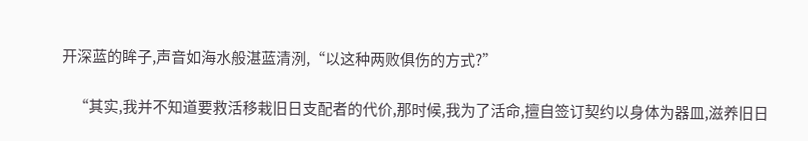开深蓝的眸子,声音如海水般湛蓝清洌,“以这种两败俱伤的方式?”

    “其实,我并不知道要救活移栽旧日支配者的代价,那时候,我为了活命,擅自签订契约以身体为器皿,滋养旧日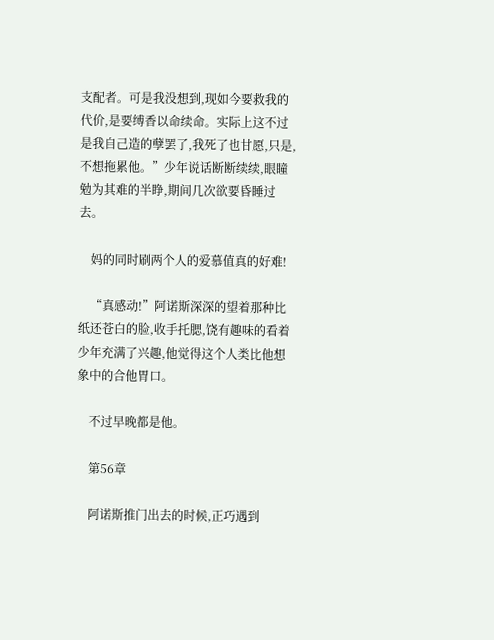支配者。可是我没想到,现如今要救我的代价,是要缚香以命续命。实际上这不过是我自己造的孽罢了,我死了也甘愿,只是,不想拖累他。”少年说话断断续续,眼瞳勉为其难的半睁,期间几次欲要昏睡过去。

    妈的同时刷两个人的爱慕值真的好难!

    “真感动!”阿诺斯深深的望着那种比纸还苍白的脸,收手托腮,饶有趣味的看着少年充满了兴趣,他觉得这个人类比他想象中的合他胃口。

    不过早晚都是他。

    第56章

    阿诺斯推门出去的时候,正巧遇到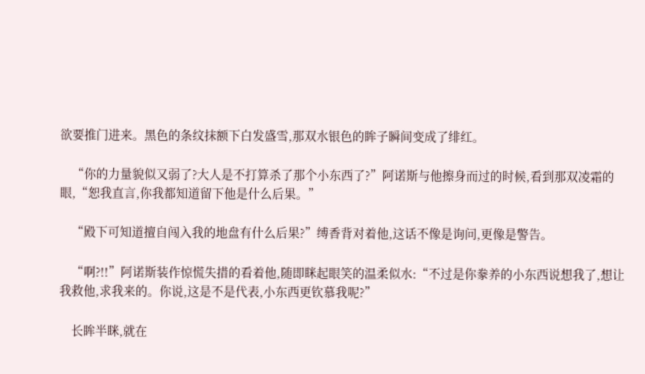欲要推门进来。黑色的条纹抹额下白发盛雪,那双水银色的眸子瞬间变成了绯红。

    “你的力量貌似又弱了?大人是不打算杀了那个小东西了?”阿诺斯与他擦身而过的时候,看到那双凌霜的眼,“恕我直言,你我都知道留下他是什么后果。”

    “殿下可知道擅自闯入我的地盘有什么后果?”缚香背对着他,这话不像是询问,更像是警告。

    “啊?!!”阿诺斯装作惊慌失措的看着他,随即眯起眼笑的温柔似水:“不过是你豢养的小东西说想我了,想让我救他,求我来的。你说,这是不是代表,小东西更钦慕我呢?”

    长眸半眯,就在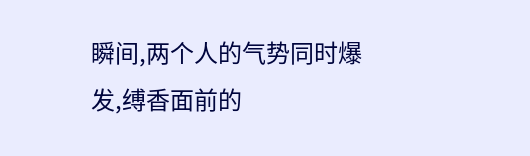瞬间,两个人的气势同时爆发,缚香面前的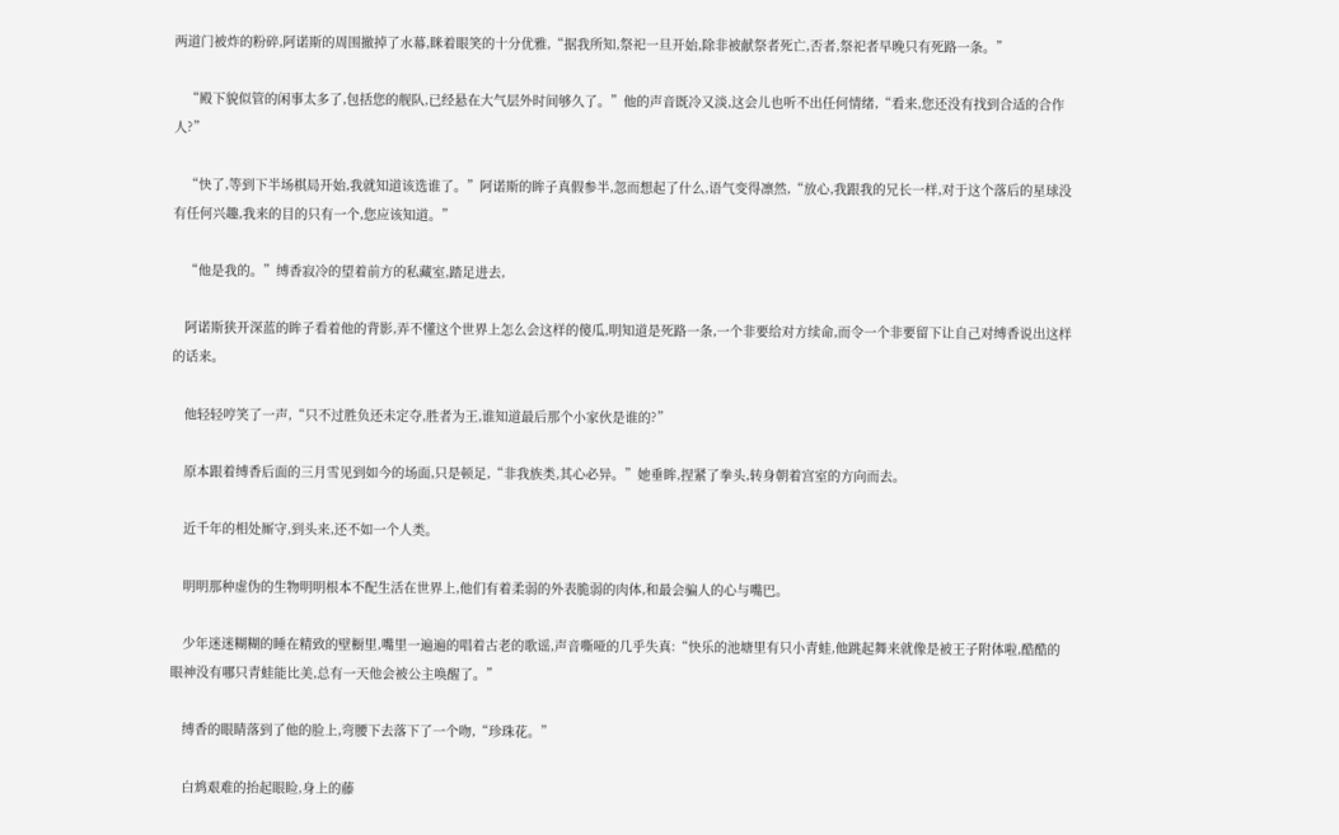两道门被炸的粉碎,阿诺斯的周围撤掉了水幕,眯着眼笑的十分优雅,“据我所知,祭祀一旦开始,除非被献祭者死亡,否者,祭祀者早晚只有死路一条。”

    “殿下貌似管的闲事太多了,包括您的舰队,已经悬在大气层外时间够久了。”他的声音既冷又淡,这会儿也听不出任何情绪,“看来,您还没有找到合适的合作人?”

    “快了,等到下半场棋局开始,我就知道该选谁了。”阿诺斯的眸子真假参半,忽而想起了什么,语气变得凛然,“放心,我跟我的兄长一样,对于这个落后的星球没有任何兴趣,我来的目的只有一个,您应该知道。”

    “他是我的。”缚香寂冷的望着前方的私藏室,踏足进去,

    阿诺斯狭开深蓝的眸子看着他的背影,弄不懂这个世界上怎么会这样的傻瓜,明知道是死路一条,一个非要给对方续命,而令一个非要留下让自己对缚香说出这样的话来。

    他轻轻哼笑了一声,“只不过胜负还未定夺,胜者为王,谁知道最后那个小家伙是谁的?”

    原本跟着缚香后面的三月雪见到如今的场面,只是顿足,“非我族类,其心必异。”她垂眸,捏紧了拳头,转身朝着宫室的方向而去。

    近千年的相处厮守,到头来,还不如一个人类。

    明明那种虚伪的生物明明根本不配生活在世界上,他们有着柔弱的外表脆弱的肉体,和最会骗人的心与嘴巴。

    少年迷迷糊糊的睡在精致的壁橱里,嘴里一遍遍的唱着古老的歌谣,声音嘶哑的几乎失真:“快乐的池塘里有只小青蛙,他跳起舞来就像是被王子附体啦,酷酷的眼神没有哪只青蛙能比美,总有一天他会被公主唤醒了。”

    缚香的眼睛落到了他的脸上,弯腰下去落下了一个吻,“珍珠花。”

    白鸩艰难的抬起眼睑,身上的藤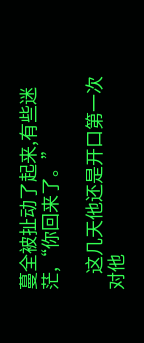蔓全被扯动了起来,有些迷茫,“你回来了。”

    这几天他还是开口第一次对他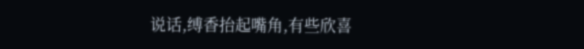说话,缚香抬起嘴角,有些欣喜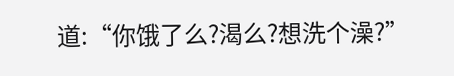道:“你饿了么?渴么?想洗个澡?”